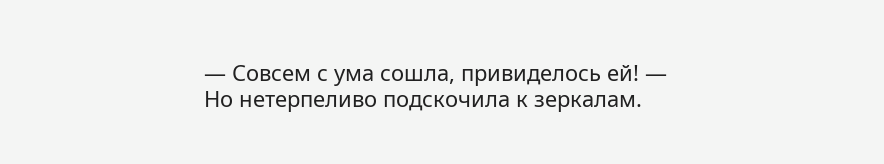— Совсем с ума сошла, привиделось ей! — Но нетерпеливо подскочила к зеркалам.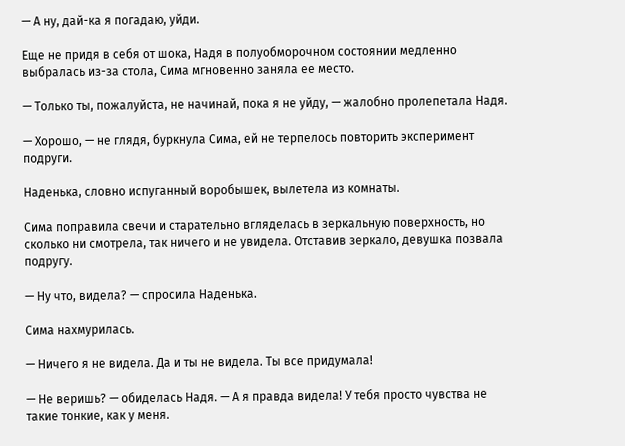— А ну, дай-ка я погадаю, уйди.

Еще не придя в себя от шока, Надя в полуобморочном состоянии медленно выбралась из-за стола, Сима мгновенно заняла ее место.

— Только ты, пожалуйста, не начинай, пока я не уйду, — жалобно пролепетала Надя.

— Хорошо, — не глядя, буркнула Сима, ей не терпелось повторить эксперимент подруги.

Наденька, словно испуганный воробышек, вылетела из комнаты.

Сима поправила свечи и старательно вгляделась в зеркальную поверхность, но сколько ни смотрела, так ничего и не увидела. Отставив зеркало, девушка позвала подругу.

— Ну что, видела? — спросила Наденька.

Сима нахмурилась.

— Ничего я не видела. Да и ты не видела. Ты все придумала!

— Не веришь? — обиделась Надя. — А я правда видела! У тебя просто чувства не такие тонкие, как у меня.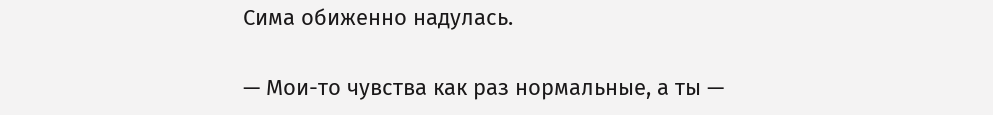Сима обиженно надулась.

— Мои-то чувства как раз нормальные, а ты —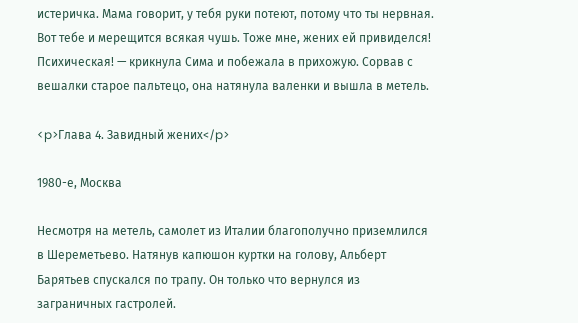истеричка. Мама говорит, у тебя руки потеют, потому что ты нервная. Вот тебе и мерещится всякая чушь. Тоже мне, жених ей привиделся! Психическая! — крикнула Сима и побежала в прихожую. Сорвав с вешалки старое пальтецо, она натянула валенки и вышла в метель.

<p>Глава 4. Завидный жених</p>

1980-е, Москва

Несмотря на метель, самолет из Италии благополучно приземлился в Шереметьево. Натянув капюшон куртки на голову, Альберт Барятьев спускался по трапу. Он только что вернулся из заграничных гастролей.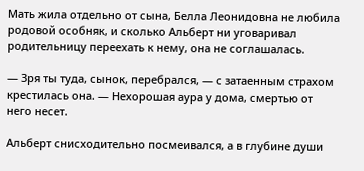Мать жила отдельно от сына, Белла Леонидовна не любила родовой особняк, и сколько Альберт ни уговаривал родительницу переехать к нему, она не соглашалась.

— Зря ты туда, сынок, перебрался, — с затаенным страхом крестилась она. — Нехорошая аура у дома, смертью от него несет.

Альберт снисходительно посмеивался, а в глубине души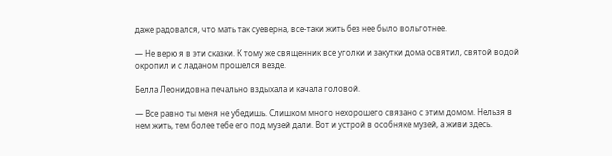даже радовался, что мать так суеверна, все-таки жить без нее было вольготнее.

— Не верю я в эти сказки. К тому же священник все уголки и закутки дома освятил, святой водой окропил и с ладаном прошелся везде.

Белла Леонидовна печально вздыхала и качала головой.

— Все равно ты меня не убедишь. Слишком много нехорошего связано с этим домом. Нельзя в нем жить, тем более тебе его под музей дали. Вот и устрой в особняке музей, а живи здесь.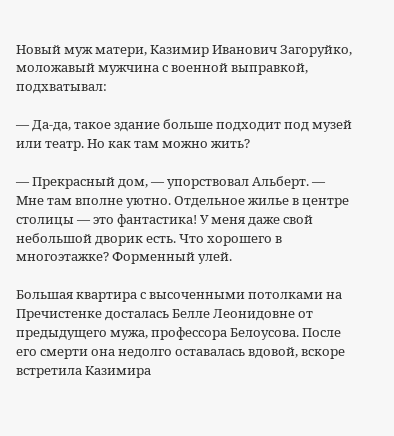Новый муж матери, Казимир Иванович Загоруйко, моложавый мужчина с военной выправкой, подхватывал:

— Да-да, такое здание больше подходит под музей или театр. Но как там можно жить?

— Прекрасный дом, — упорствовал Альберт. — Мне там вполне уютно. Отдельное жилье в центре столицы — это фантастика! У меня даже свой небольшой дворик есть. Что хорошего в многоэтажке? Форменный улей.

Большая квартира с высоченными потолками на Пречистенке досталась Белле Леонидовне от предыдущего мужа, профессора Белоусова. После его смерти она недолго оставалась вдовой, вскоре встретила Казимира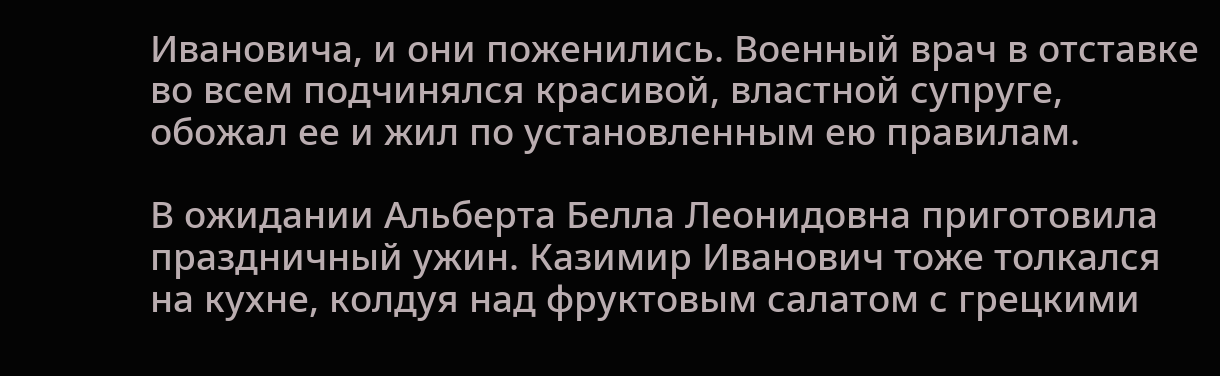Ивановича, и они поженились. Военный врач в отставке во всем подчинялся красивой, властной супруге, обожал ее и жил по установленным ею правилам.

В ожидании Альберта Белла Леонидовна приготовила праздничный ужин. Казимир Иванович тоже толкался на кухне, колдуя над фруктовым салатом с грецкими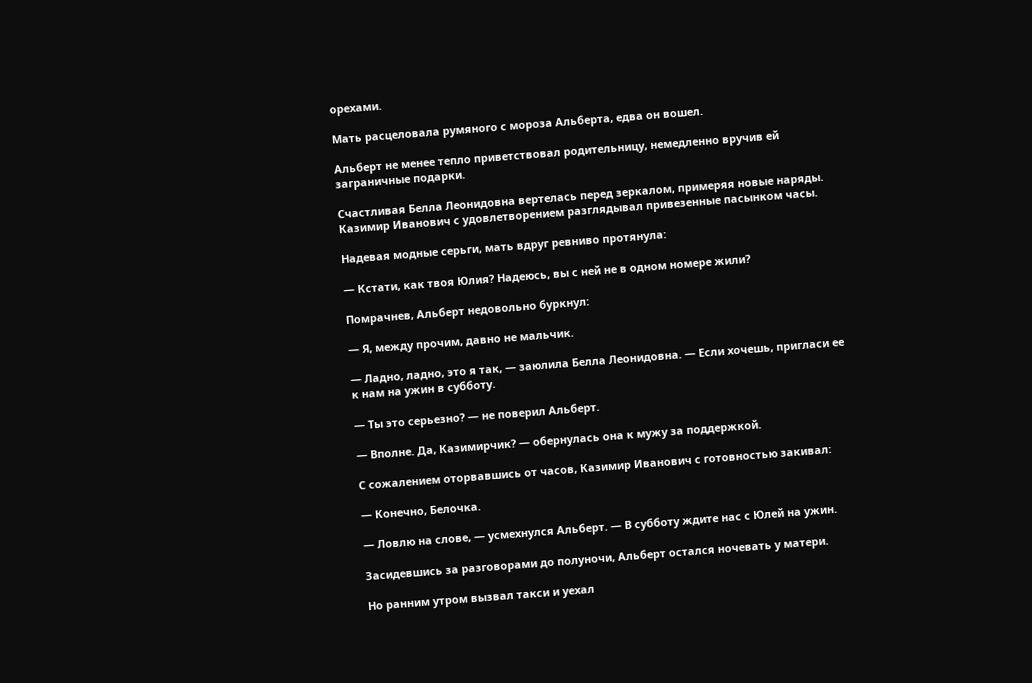орехами.

Мать расцеловала румяного с мороза Альберта, едва он вошел.

Альберт не менее тепло приветствовал родительницу, немедленно вручив ей заграничные подарки.

Счастливая Белла Леонидовна вертелась перед зеркалом, примеряя новые наряды. Казимир Иванович с удовлетворением разглядывал привезенные пасынком часы.

Надевая модные серьги, мать вдруг ревниво протянула:

— Кстати, как твоя Юлия? Надеюсь, вы с ней не в одном номере жили?

Помрачнев, Альберт недовольно буркнул:

— Я, между прочим, давно не мальчик.

— Ладно, ладно, это я так, — заюлила Белла Леонидовна. — Если хочешь, пригласи ее к нам на ужин в субботу.

— Ты это серьезно? — не поверил Альберт.

— Вполне. Да, Казимирчик? — обернулась она к мужу за поддержкой.

С сожалением оторвавшись от часов, Казимир Иванович с готовностью закивал:

— Конечно, Белочка.

— Ловлю на слове, — усмехнулся Альберт. — В субботу ждите нас с Юлей на ужин.

Засидевшись за разговорами до полуночи, Альберт остался ночевать у матери.

Но ранним утром вызвал такси и уехал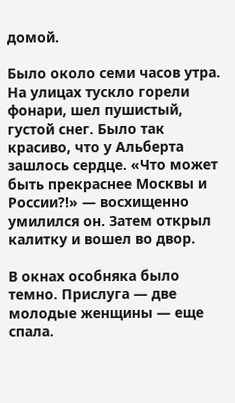домой.

Было около семи часов утра. На улицах тускло горели фонари, шел пушистый, густой снег. Было так красиво, что у Альберта зашлось сердце. «Что может быть прекраснее Москвы и России?!» — восхищенно умилился он. Затем открыл калитку и вошел во двор.

В окнах особняка было темно. Прислуга — две молодые женщины — еще спала.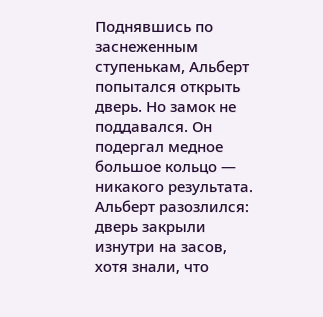Поднявшись по заснеженным ступенькам, Альберт попытался открыть дверь. Но замок не поддавался. Он подергал медное большое кольцо — никакого результата. Альберт разозлился: дверь закрыли изнутри на засов, хотя знали, что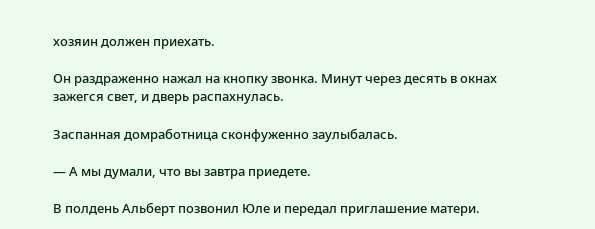хозяин должен приехать.

Он раздраженно нажал на кнопку звонка. Минут через десять в окнах зажегся свет, и дверь распахнулась.

Заспанная домработница сконфуженно заулыбалась.

— А мы думали, что вы завтра приедете.

В полдень Альберт позвонил Юле и передал приглашение матери.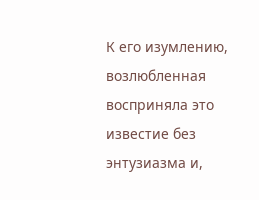К его изумлению, возлюбленная восприняла это известие без энтузиазма и,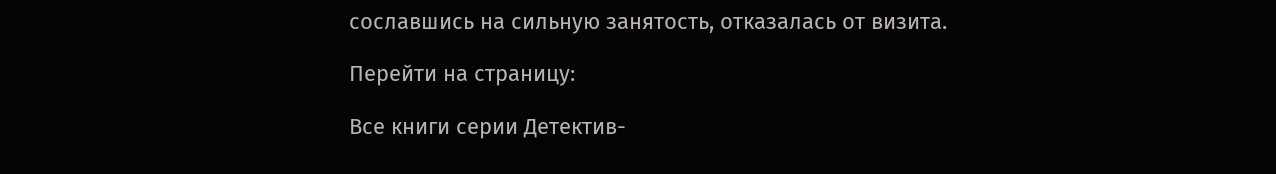сославшись на сильную занятость, отказалась от визита.

Перейти на страницу:

Все книги серии Детектив-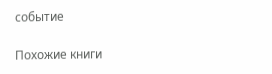событие

Похожие книги